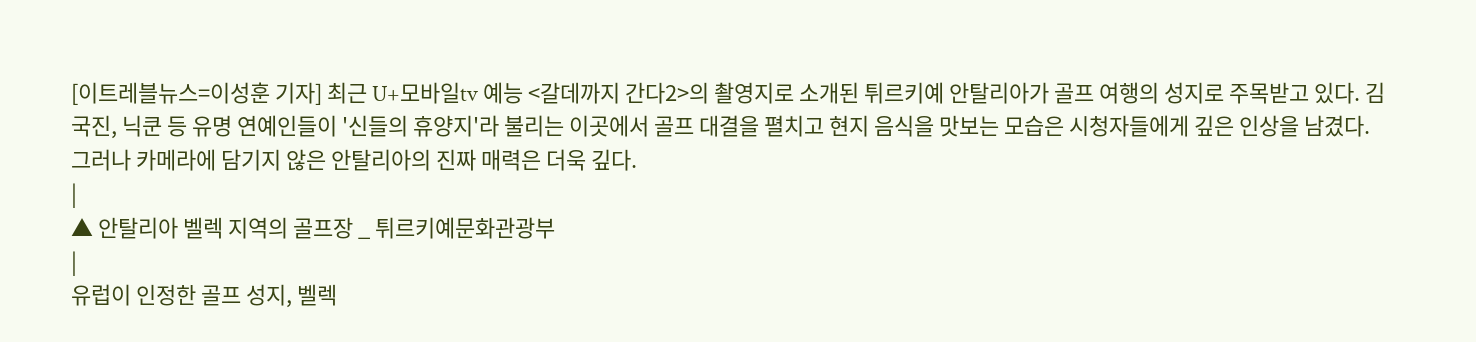[이트레블뉴스=이성훈 기자] 최근 U+모바일tv 예능 <갈데까지 간다2>의 촬영지로 소개된 튀르키예 안탈리아가 골프 여행의 성지로 주목받고 있다. 김국진, 닉쿤 등 유명 연예인들이 '신들의 휴양지'라 불리는 이곳에서 골프 대결을 펼치고 현지 음식을 맛보는 모습은 시청자들에게 깊은 인상을 남겼다. 그러나 카메라에 담기지 않은 안탈리아의 진짜 매력은 더욱 깊다.
|
▲ 안탈리아 벨렉 지역의 골프장 _ 튀르키예문화관광부
|
유럽이 인정한 골프 성지, 벨렉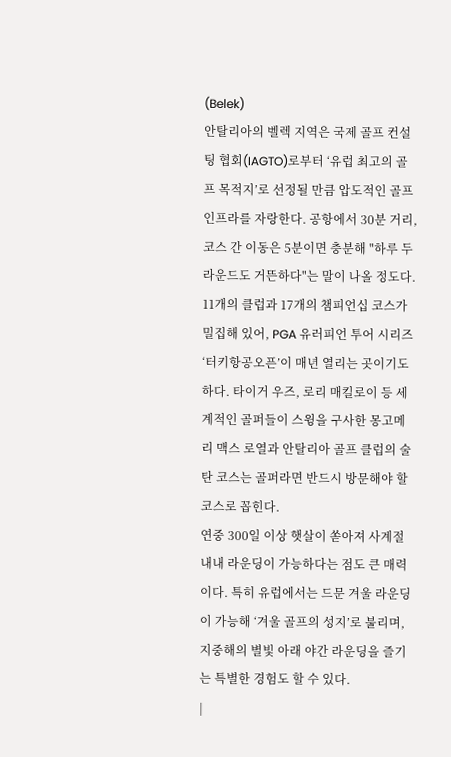(Belek)
안탈리아의 벨렉 지역은 국제 골프 컨설팅 협회(IAGTO)로부터 ‘유럽 최고의 골프 목적지’로 선정될 만큼 압도적인 골프 인프라를 자랑한다. 공항에서 30분 거리, 코스 간 이동은 5분이면 충분해 "하루 두 라운드도 거뜬하다"는 말이 나올 정도다.
11개의 클럽과 17개의 챔피언십 코스가 밀집해 있어, PGA 유러피언 투어 시리즈 ‘터키항공오픈’이 매년 열리는 곳이기도 하다. 타이거 우즈, 로리 매킬로이 등 세계적인 골퍼들이 스윙을 구사한 몽고메리 맥스 로열과 안탈리아 골프 클럽의 술탄 코스는 골퍼라면 반드시 방문해야 할 코스로 꼽힌다.
연중 300일 이상 햇살이 쏟아져 사계절 내내 라운딩이 가능하다는 점도 큰 매력이다. 특히 유럽에서는 드문 겨울 라운딩이 가능해 ‘겨울 골프의 성지’로 불리며, 지중해의 별빛 아래 야간 라운딩을 즐기는 특별한 경험도 할 수 있다.
|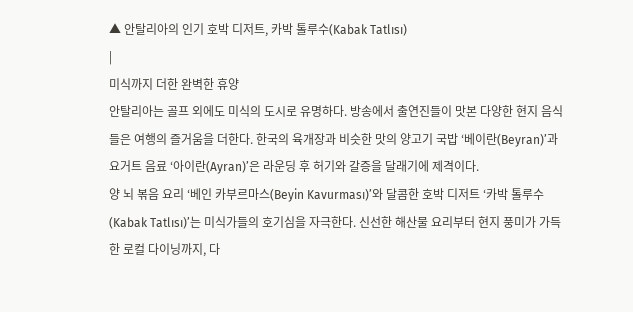▲ 안탈리아의 인기 호박 디저트, 카박 톨루수(Kabak Tatlısı)
|
미식까지 더한 완벽한 휴양
안탈리아는 골프 외에도 미식의 도시로 유명하다. 방송에서 출연진들이 맛본 다양한 현지 음식들은 여행의 즐거움을 더한다. 한국의 육개장과 비슷한 맛의 양고기 국밥 ‘베이란(Beyran)’과 요거트 음료 ‘아이란(Ayran)’은 라운딩 후 허기와 갈증을 달래기에 제격이다.
양 뇌 볶음 요리 ‘베인 카부르마스(Beyin Kavurması)’와 달콤한 호박 디저트 ‘카박 톨루수(Kabak Tatlısı)’는 미식가들의 호기심을 자극한다. 신선한 해산물 요리부터 현지 풍미가 가득한 로컬 다이닝까지, 다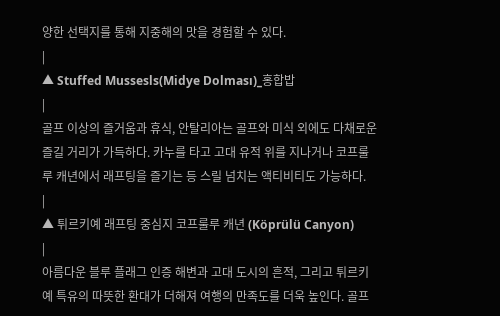양한 선택지를 통해 지중해의 맛을 경험할 수 있다.
|
▲ Stuffed Mussesls(Midye Dolması)_홍합밥
|
골프 이상의 즐거움과 휴식, 안탈리아는 골프와 미식 외에도 다채로운 즐길 거리가 가득하다. 카누를 타고 고대 유적 위를 지나거나 코프룰루 캐년에서 래프팅을 즐기는 등 스릴 넘치는 액티비티도 가능하다.
|
▲ 튀르키예 래프팅 중심지 코프룰루 캐년 (Köprülü Canyon)
|
아름다운 블루 플래그 인증 해변과 고대 도시의 흔적, 그리고 튀르키예 특유의 따뜻한 환대가 더해져 여행의 만족도를 더욱 높인다. 골프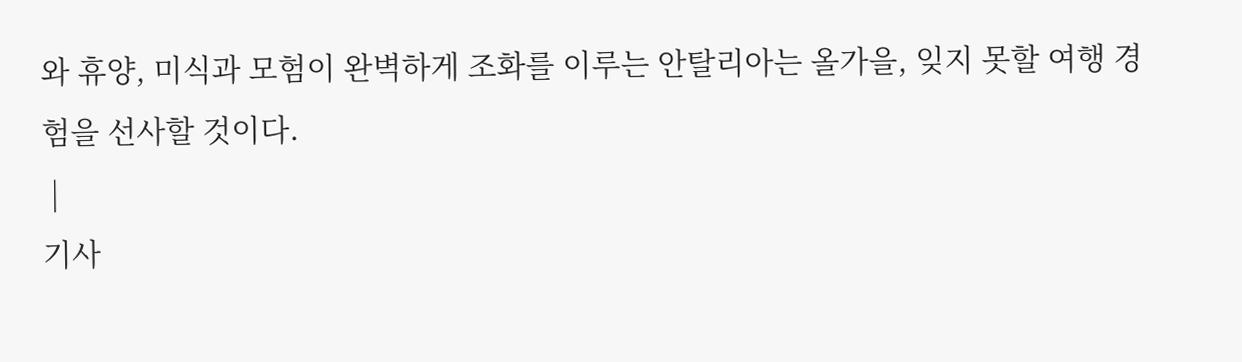와 휴양, 미식과 모험이 완벽하게 조화를 이루는 안탈리아는 올가을, 잊지 못할 여행 경험을 선사할 것이다.
 |
기사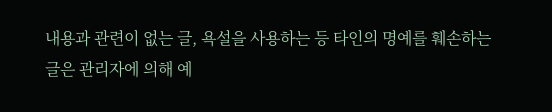내용과 관련이 없는 글, 욕설을 사용하는 등 타인의 명예를 훼손하는
글은 관리자에 의해 예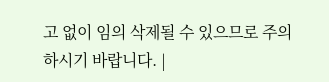고 없이 임의 삭제될 수 있으므로 주의하시기 바랍니다. |